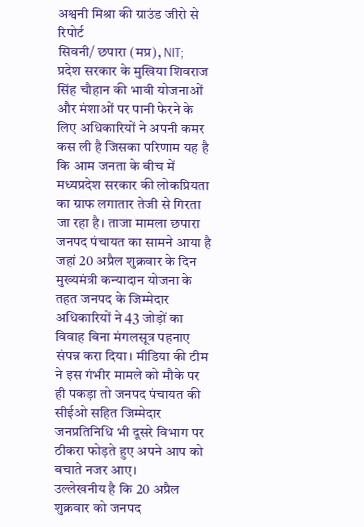अश्वनी मिश्रा की ग्राउंड जीरो से रिपोर्ट
सिवनी/ छपारा (मप्र), NIT;
प्रदेश सरकार के मुखिया शिवराज सिंह चौहान की भावी योजनाओं और मंशाओं पर पानी फेरने के लिए अधिकारियों ने अपनी कमर कस ली है जिसका परिणाम यह है कि आम जनता के बीच में मध्यप्रदेश सरकार की लोकप्रियता का ग्राफ लगातार तेजी से गिरता जा रहा है। ताजा मामला छपारा जनपद पंचायत का सामने आया है जहां 20 अप्रैल शुक्रवार के दिन मुख्यमंत्री कन्यादान योजना के तहत जनपद के जिम्मेदार अधिकारियों ने 43 जोड़ों का विवाह बिना मंगलसूत्र पहनाए संपन्न करा दिया। मीडिया की टीम ने इस गंभीर मामले को मौके पर ही पकड़ा तो जनपद पंचायत की सीईओ सहित जिम्मेदार जनप्रतिनिधि भी दूसरे विभाग पर ठीकरा फोड़ते हुए अपने आप को बचाते नजर आए।
उल्लेखनीय है कि 20 अप्रैल शुक्रवार को जनपद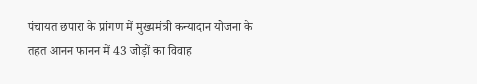पंचायत छपारा के प्रांगण में मुख्यमंत्री कन्यादान योजना के तहत आनन फानन में 43 जोड़ों का विवाह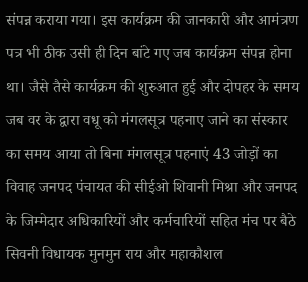संपन्न कराया गया। इस कार्यक्रम की जानकारी और आमंत्रण पत्र भी ठीक उसी ही दिन बांटे गए जब कार्यक्रम संपन्न होना था। जैसे तैसे कार्यक्रम की शुरुआत हुई और दोपहर के समय जब वर के द्वारा वधू को मंगलसूत्र पहनाए जाने का संस्कार का समय आया तो बिना मंगलसूत्र पहनाएं 43 जोड़ों का विवाह जनपद पंचायत की सीईओ शिवानी मिश्रा और जनपद के जिम्मेदार अधिकारियों और कर्मचारियों सहित मंच पर बैठे सिवनी विधायक मुनमुन राय और महाकौशल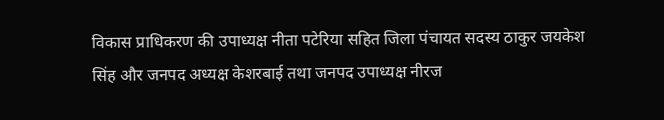विकास प्राधिकरण की उपाध्यक्ष नीता पटेरिया सहित जिला पंचायत सदस्य ठाकुर जयकेश सिंह और जनपद अध्यक्ष केशरबाई तथा जनपद उपाध्यक्ष नीरज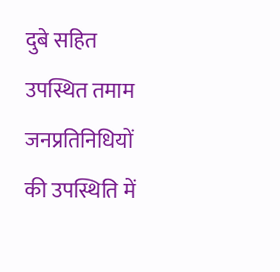दुबे सहित उपस्थित तमाम जनप्रतिनिधियों की उपस्थिति में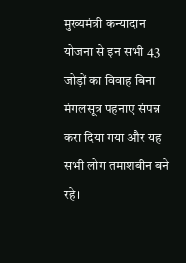मुख्यमंत्री कन्यादान योजना से इन सभी 43 जोड़ों का विवाह बिना मंगलसूत्र पहनाए संपन्न करा दिया गया और यह सभी लोग तमाशबीन बने रहे।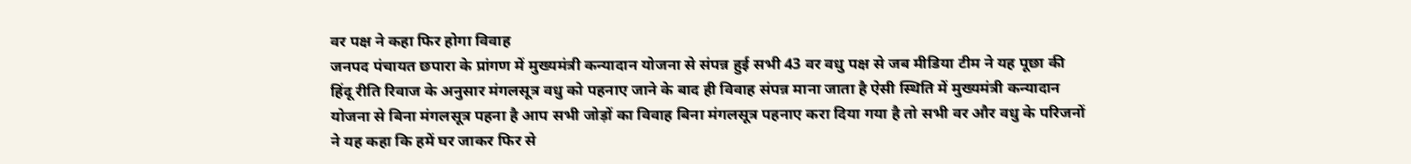वर पक्ष ने कहा फिर होगा विवाह
जनपद पंचायत छपारा के प्रांगण में मुख्यमंत्री कन्यादान योजना से संपन्न हुई सभी 43 वर वधु पक्ष से जब मीडिया टीम ने यह पूछा की हिंदू रीति रिवाज के अनुसार मंगलसूत्र वधु को पहनाए जाने के बाद ही विवाह संपन्न माना जाता है ऐसी स्थिति में मुख्यमंत्री कन्यादान योजना से बिना मंगलसूत्र पहना है आप सभी जोड़ों का विवाह बिना मंगलसूत्र पहनाए करा दिया गया है तो सभी वर और वधु के परिजनों ने यह कहा कि हमें घर जाकर फिर से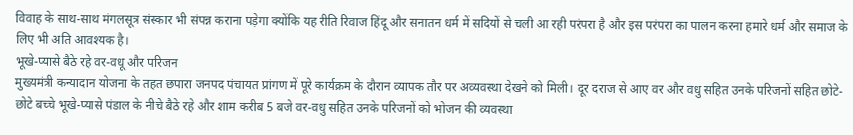विवाह के साथ-साथ मंगलसूत्र संस्कार भी संपन्न कराना पड़ेगा क्योंकि यह रीति रिवाज हिंदू और सनातन धर्म में सदियों से चली आ रही परंपरा है और इस परंपरा का पालन करना हमारे धर्म और समाज के लिए भी अति आवश्यक है।
भूखे-प्यासे बैठे रहे वर-वधू और परिजन
मुख्यमंत्री कन्यादान योजना के तहत छपारा जनपद पंचायत प्रांगण में पूरे कार्यक्रम के दौरान व्यापक तौर पर अव्यवस्था देखने को मिली। दूर दराज से आए वर और वधु सहित उनके परिजनों सहित छोटे-छोटे बच्चे भूखे-प्यासे पंडाल के नीचे बैठे रहे और शाम करीब 5 बजे वर-वधु सहित उनके परिजनों को भोजन की व्यवस्था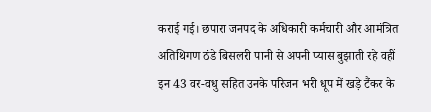कराई गई। छपारा जनपद के अधिकारी कर्मचारी और आमंत्रित अतिथिगण ठंडे बिसलरी पानी से अपनी प्यास बुझाती रहे वहीं इन 43 वर-वधु सहित उनके परिजन भरी धूप में खड़े टैंकर के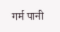गर्म पानी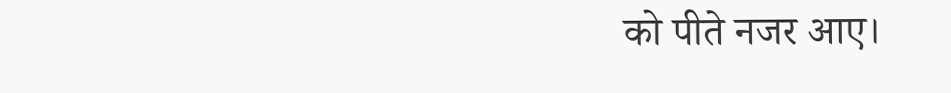को पीते नजर आए।